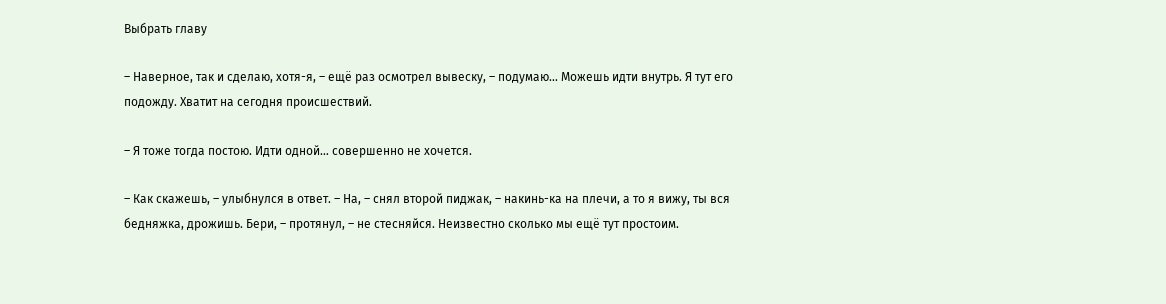Выбрать главу

– Наверное, так и сделаю, хотя-я, – ещё раз осмотрел вывеску, – подумаю… Можешь идти внутрь. Я тут его подожду. Хватит на сегодня происшествий.

– Я тоже тогда постою. Идти одной… совершенно не хочется.

– Как скажешь, – улыбнулся в ответ. – На, – снял второй пиджак, – накинь-ка на плечи, а то я вижу, ты вся бедняжка, дрожишь. Бери, – протянул, – не стесняйся. Неизвестно сколько мы ещё тут простоим.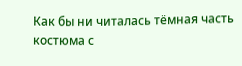Как бы ни читалась тёмная часть костюма с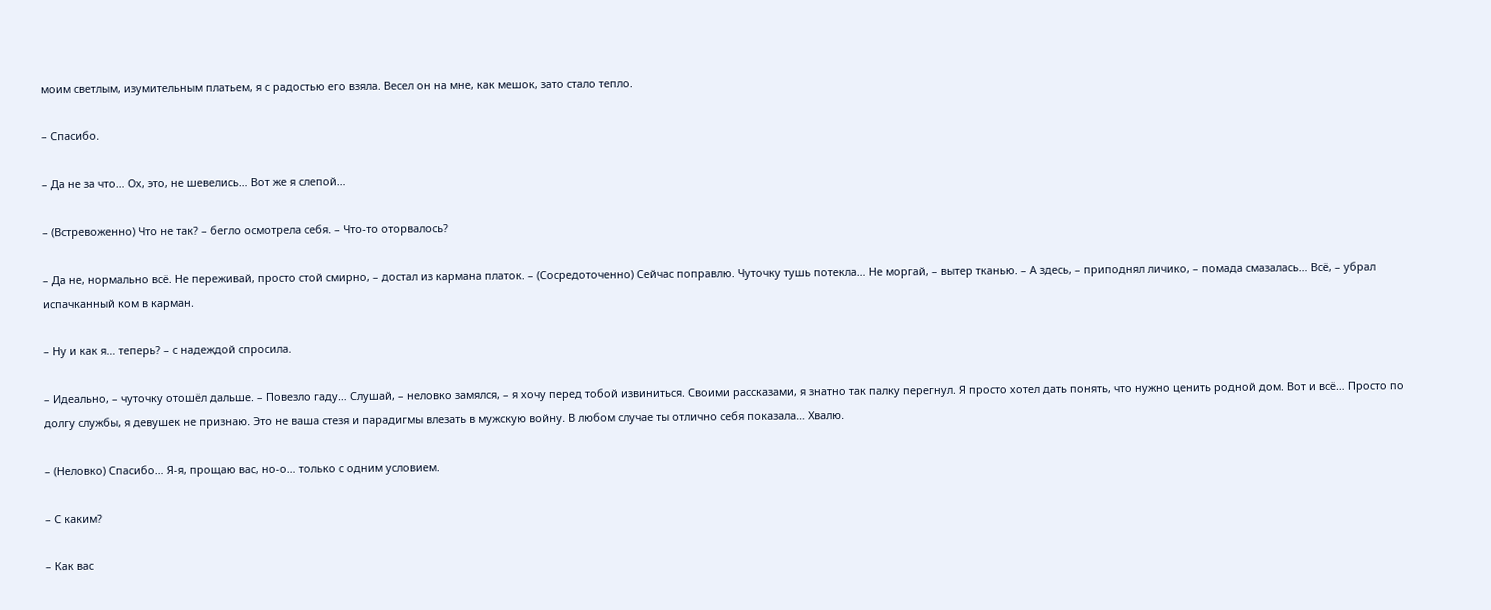моим светлым, изумительным платьем, я с радостью его взяла. Весел он на мне, как мешок, зато стало тепло.

– Спасибо.

– Да не за что… Ох, это, не шевелись… Вот же я слепой…

– (Встревоженно) Что не так? – бегло осмотрела себя. – Что-то оторвалось?

– Да не, нормально всё. Не переживай, просто стой смирно, – достал из кармана платок. – (Сосредоточенно) Сейчас поправлю. Чуточку тушь потекла… Не моргай, – вытер тканью. – А здесь, – приподнял личико, – помада смазалась… Всё, – убрал испачканный ком в карман.

– Ну и как я… теперь? – с надеждой спросила.

– Идеально, – чуточку отошёл дальше. – Повезло гаду… Слушай, – неловко замялся, – я хочу перед тобой извиниться. Своими рассказами, я знатно так палку перегнул. Я просто хотел дать понять, что нужно ценить родной дом. Вот и всё… Просто по долгу службы, я девушек не признаю. Это не ваша стезя и парадигмы влезать в мужскую войну. В любом случае ты отлично себя показала… Хвалю.

– (Неловко) Спасибо… Я-я, прощаю вас, но-о… только с одним условием.

– С каким?

– Как вас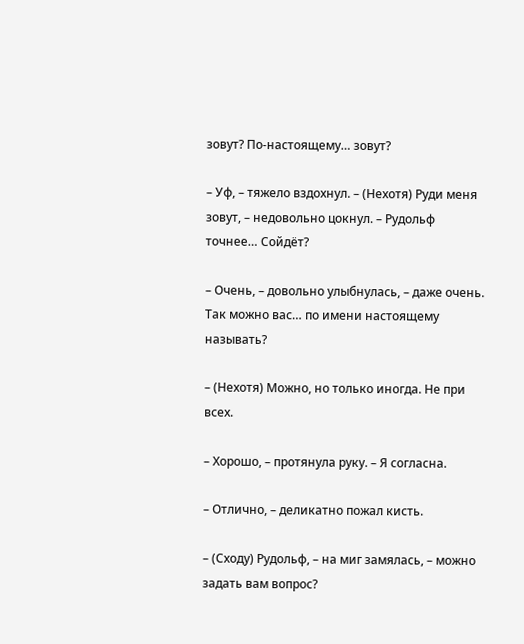зовут? По-настоящему… зовут?

– Уф, – тяжело вздохнул. – (Нехотя) Руди меня зовут, – недовольно цокнул. – Рудольф точнее… Сойдёт?

– Очень, – довольно улыбнулась, – даже очень. Так можно вас… по имени настоящему называть?

– (Нехотя) Можно, но только иногда. Не при всех.

– Хорошо, – протянула руку. – Я согласна.

– Отлично, – деликатно пожал кисть.

– (Сходу) Рудольф, – на миг замялась, – можно задать вам вопрос?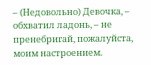– (Недовольно) Девочка, – обхватил ладонь, – не пренебригай, пожалуйста, моим настроением.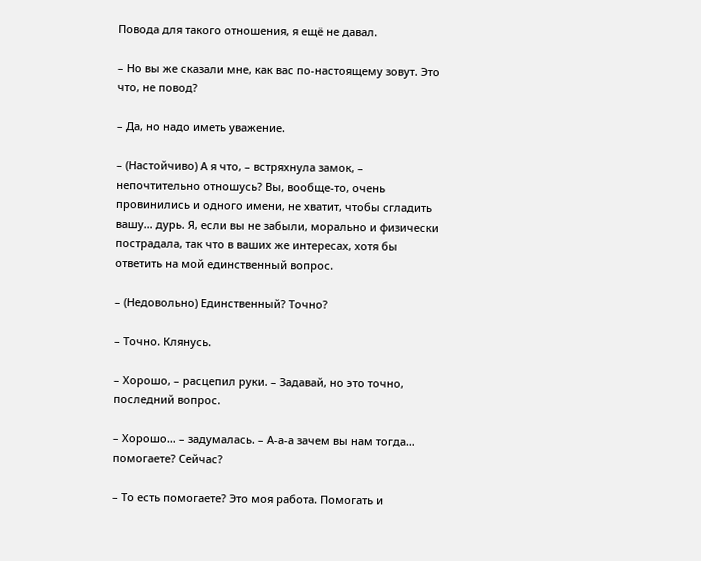Повода для такого отношения, я ещё не давал.

– Но вы же сказали мне, как вас по-настоящему зовут. Это что, не повод?

– Да, но надо иметь уважение.

– (Настойчиво) А я что, – встряхнула замок, – непочтительно отношусь? Вы, вообще-то, очень провинились и одного имени, не хватит, чтобы сгладить вашу… дурь. Я, если вы не забыли, морально и физически пострадала, так что в ваших же интересах, хотя бы ответить на мой единственный вопрос.

– (Недовольно) Единственный? Точно?

– Точно. Клянусь.

– Хорошо, – расцепил руки. – Задавай, но это точно, последний вопрос.

– Хорошо… – задумалась. – А-а-а зачем вы нам тогда… помогаете? Сейчас?

– То есть помогаете? Это моя работа. Помогать и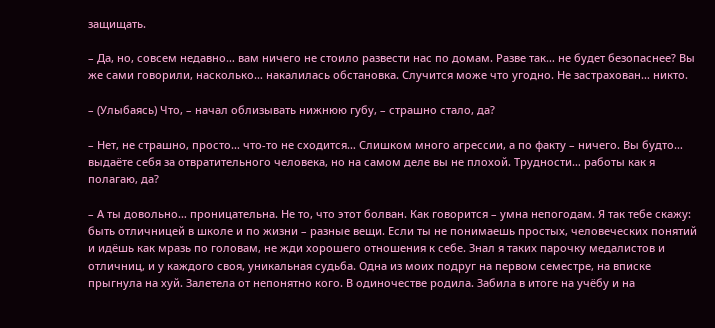защищать.

– Да, но, совсем недавно… вам ничего не стоило развести нас по домам. Разве так… не будет безопаснее? Вы же сами говорили, насколько… накалилась обстановка. Случится може что угодно. Не застрахован… никто.

– (Улыбаясь) Что, – начал облизывать нижнюю губу, – страшно стало, да?

– Нет, не страшно, просто… что-то не сходится… Слишком много агрессии, а по факту – ничего. Вы будто… выдаёте себя за отвратительного человека, но на самом деле вы не плохой. Трудности… работы как я полагаю, да?

– А ты довольно… проницательна. Не то, что этот болван. Как говорится – умна непогодам. Я так тебе скажу: быть отличницей в школе и по жизни – разные вещи. Если ты не понимаешь простых, человеческих понятий и идёшь как мразь по головам, не жди хорошего отношения к себе. Знал я таких парочку медалистов и отличниц, и у каждого своя, уникальная судьба. Одна из моих подруг на первом семестре, на вписке прыгнула на хуй. Залетела от непонятно кого. В одиночестве родила. Забила в итоге на учёбу и на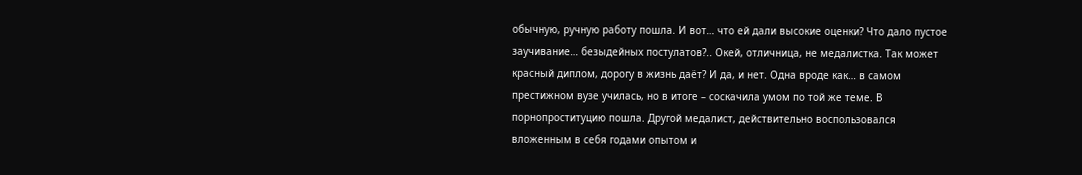обычную, ручную работу пошла. И вот… что ей дали высокие оценки? Что дало пустое заучивание… безыдейных постулатов?.. Окей, отличница, не медалистка. Так может красный диплом, дорогу в жизнь даёт? И да, и нет. Одна вроде как… в самом престижном вузе училась, но в итоге – соскачила умом по той же теме. В порнопроституцию пошла. Другой медалист, действительно воспользовался вложенным в себя годами опытом и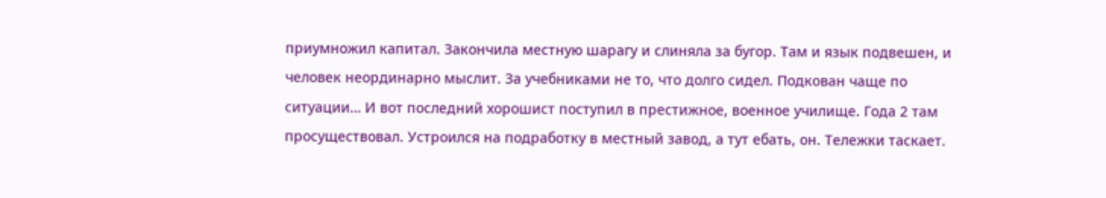приумножил капитал. Закончила местную шарагу и слиняла за бугор. Там и язык подвешен, и человек неординарно мыслит. За учебниками не то, что долго сидел. Подкован чаще по ситуации… И вот последний хорошист поступил в престижное, военное училище. Года 2 там просуществовал. Устроился на подработку в местный завод, а тут ебать, он. Тележки таскает.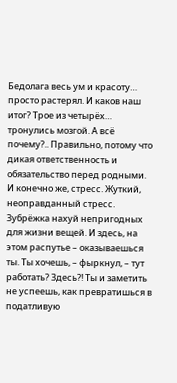Бедолага весь ум и красоту… просто растерял. И каков наш итог? Трое из четырёх… тронулись мозгой. А всё почему?.. Правильно, потому что дикая ответственность и обязательство перед родными. И конечно же, стресс. Жуткий, неоправданный стресс. Зубрёжка нахуй непригодных для жизни вещей. И здесь, на этом распутье – оказываешься ты. Ты хочешь, – фыркнул, – тут работать? Здесь?! Ты и заметить не успеешь, как превратишься в податливую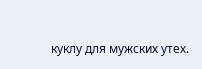куклу для мужских утех.